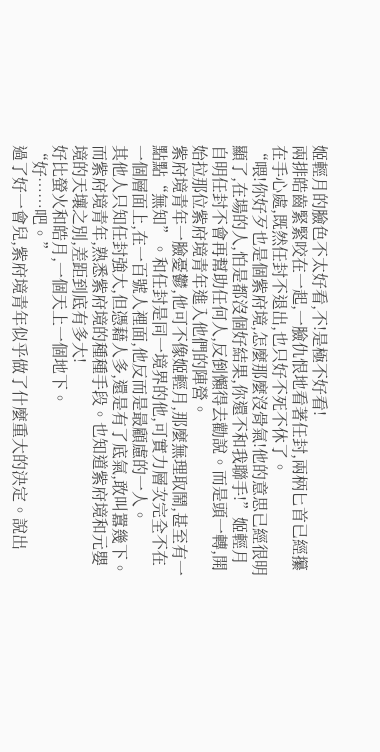姬輕月的臉色不太好看,不!是極不好看!
兩排皓齒緊緊咬在一起,一臉仇恨地看著任封,兩柄匕首已經攥在手心處,既然任封不退出,也只好不死不休了。
“喂!你好歹也是個紫府境,怎麼那麼沒骨氣!他的意思已經很明顯了,在場的人,怕是都沒個好結果,你還不和我聯手!”姬輕月自明任封不會再幫助任何人,反倒懶得去勸說。而是頭一轉,開始拉那位紫府境青年進入他們的陣營。
紫府境青年一臉憂鬱,他可不像姬輕月,那麼無理取鬧,甚至有一點點“無知”。和任封是同一境界的他,可實力層次完全不在一個層面上,在一百號人裡面,他反而是最顧慮的一人。
其他人只知任封強大,但憑藉人多,還是有了底氣,敢叫囂幾下。
而紫府境青年,熟悉紫府境的種種手段。也知道紫府境和元嬰境的天壤之別,差距到底有多大!
好比螢火和皓月,一個天上一個地下。
“好……吧。”
過了好一會兒,紫府境青年似乎做了什麼重大的決定。說出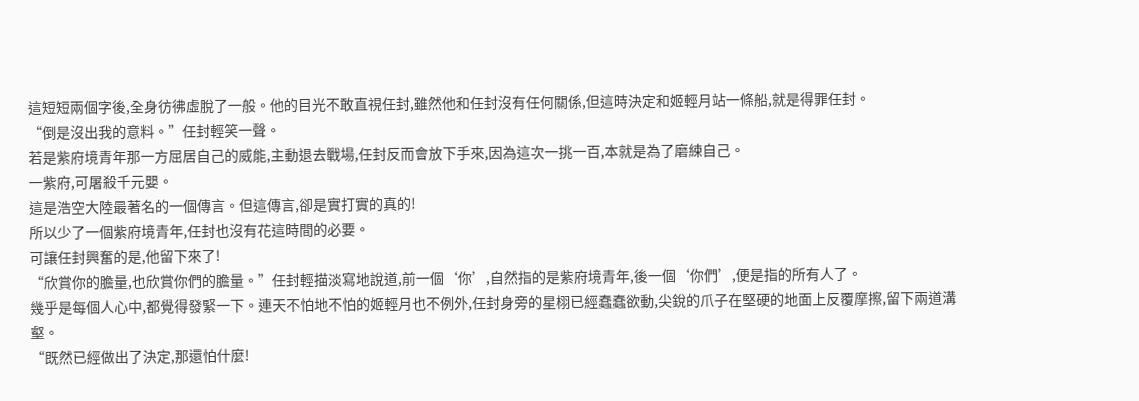這短短兩個字後,全身彷彿虛脫了一般。他的目光不敢直視任封,雖然他和任封沒有任何關係,但這時決定和姬輕月站一條船,就是得罪任封。
“倒是沒出我的意料。”任封輕笑一聲。
若是紫府境青年那一方屈居自己的威能,主動退去戰場,任封反而會放下手來,因為這次一挑一百,本就是為了磨練自己。
一紫府,可屠殺千元嬰。
這是浩空大陸最著名的一個傳言。但這傳言,卻是實打實的真的!
所以少了一個紫府境青年,任封也沒有花這時間的必要。
可讓任封興奮的是,他留下來了!
“欣賞你的膽量,也欣賞你們的膽量。”任封輕描淡寫地說道,前一個‘你’,自然指的是紫府境青年,後一個‘你們’,便是指的所有人了。
幾乎是每個人心中,都覺得發緊一下。連天不怕地不怕的姬輕月也不例外,任封身旁的星栩已經蠢蠢欲動,尖銳的爪子在堅硬的地面上反覆摩擦,留下兩道溝壑。
“既然已經做出了決定,那還怕什麼!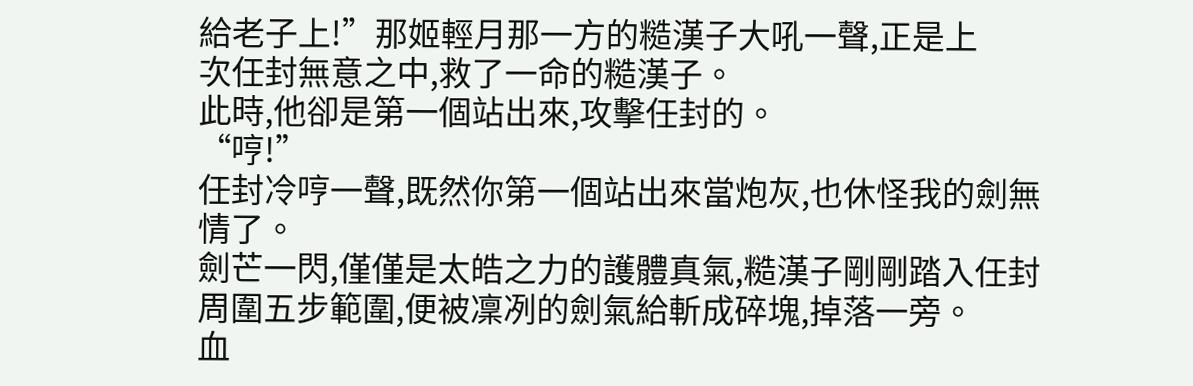給老子上!”那姬輕月那一方的糙漢子大吼一聲,正是上
次任封無意之中,救了一命的糙漢子。
此時,他卻是第一個站出來,攻擊任封的。
“哼!”
任封冷哼一聲,既然你第一個站出來當炮灰,也休怪我的劍無情了。
劍芒一閃,僅僅是太皓之力的護體真氣,糙漢子剛剛踏入任封周圍五步範圍,便被凜冽的劍氣給斬成碎塊,掉落一旁。
血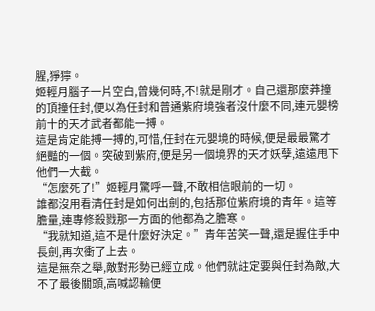腥,猙獰。
姬輕月腦子一片空白,曾幾何時,不!就是剛才。自己還那麼莽撞的頂撞任封,便以為任封和普通紫府境強者沒什麼不同,連元嬰榜前十的天才武者都能一搏。
這是肯定能搏一搏的,可惜,任封在元嬰境的時候,便是最最驚才絕豔的一個。突破到紫府,便是另一個境界的天才妖孽,遠遠甩下他們一大截。
“怎麼死了!”姬輕月驚呼一聲,不敢相信眼前的一切。
誰都沒用看清任封是如何出劍的,包括那位紫府境的青年。這等膽量,連專修殺戮那一方面的他都為之膽寒。
“我就知道,這不是什麼好決定。”青年苦笑一聲,還是握住手中長劍,再次衝了上去。
這是無奈之舉,敵對形勢已經立成。他們就註定要與任封為敵,大不了最後關頭,高喊認輸便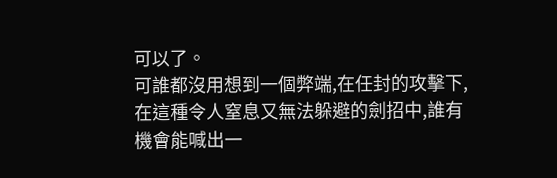可以了。
可誰都沒用想到一個弊端,在任封的攻擊下,在這種令人窒息又無法躲避的劍招中,誰有機會能喊出一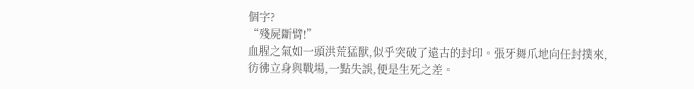個字?
“殘屍斷臂!”
血腥之氣如一頭洪荒猛獸,似乎突破了遠古的封印。張牙舞爪地向任封撲來,彷彿立身與戰場,一點失誤,便是生死之差。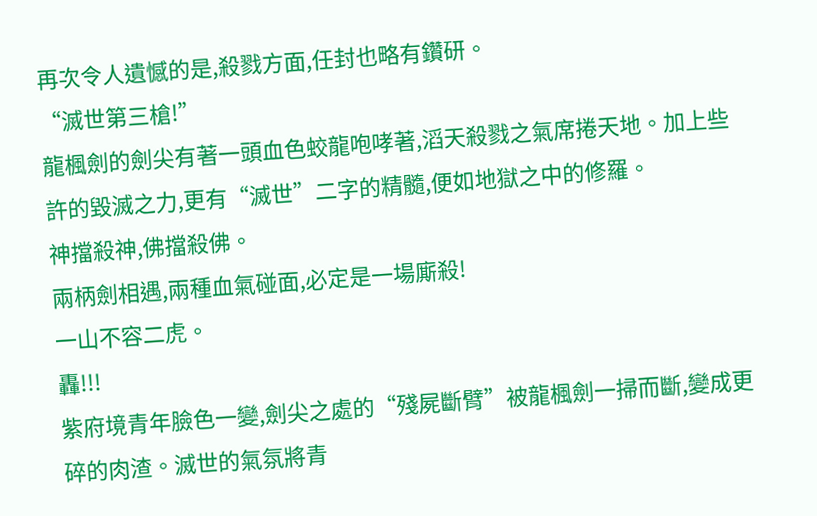再次令人遺憾的是,殺戮方面,任封也略有鑽研。
“滅世第三槍!”
龍楓劍的劍尖有著一頭血色蛟龍咆哮著,滔天殺戮之氣席捲天地。加上些許的毀滅之力,更有“滅世”二字的精髓,便如地獄之中的修羅。
神擋殺神,佛擋殺佛。
兩柄劍相遇,兩種血氣碰面,必定是一場廝殺!
一山不容二虎。
轟!!!
紫府境青年臉色一變,劍尖之處的“殘屍斷臂”被龍楓劍一掃而斷,變成更碎的肉渣。滅世的氣氛將青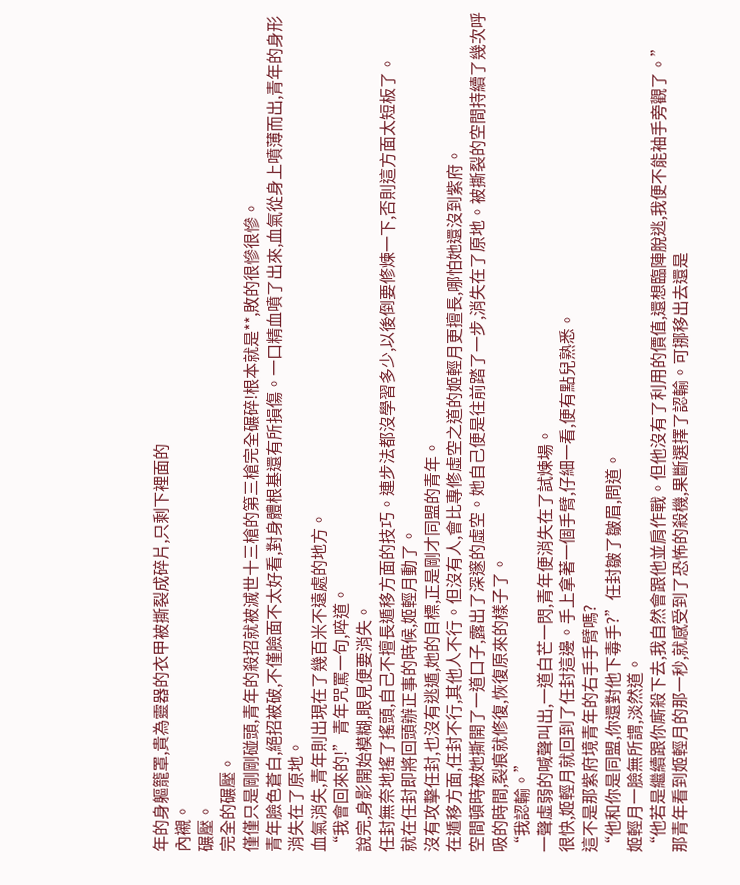年的身軀籠罩,貴為靈器的衣甲被撕裂成碎片,只剩下裡面的
內襯。
碾壓。
完全的碾壓。
僅僅只是剛剛碰頭,青年的殺招就被滅世十三槍的第三槍完全碾碎!根本就是**,敗的很慘很慘。
青年臉色蒼白,絕招被破,不僅臉面不太好看,對身體根基還有所損傷。一口精血噴了出來,血氣從身上噴薄而出,青年的身形消失在了原地。
血氣消失,青年則出現在了幾百米不遠處的地方。
“我會回來的!”青年咒罵一句,啐道。
說完,身影開始模糊,眼見便要消失。
任封無奈地搖了搖頭,自己不擅長遁移方面的技巧。連步法都沒學習多少,以後倒要修煉一下,否則這方面太短板了。
就在任封即將回頭辦正事的時候,姬輕月動了。
沒有攻擊任封,也沒有逃遁,她的目標,正是剛才同盟的青年。
在遁移方面,任封不行,其他人不行。但沒有人,會比專修虛空之道的姬輕月更擅長,哪怕她還沒到紫府。
空間頓時被她撕開了一道口子,露出了深邃的虛空。她自己便是往前踏了一步,消失在了原地。被撕裂的空間持續了幾次呼吸的時間,裂痕就修復,恢復原來的樣子了。
“我認輸。”
一聲虛弱的喊聲叫出,一道白芒一閃,青年便消失在了試煉場。
很快,姬輕月就回到了任封這邊。手上拿著一個手臂,仔細一看,便有點兒熟悉。
這不是那紫府境青年的右手手臂嗎?
“他和你是同盟,你還對他下毒手?”任封皺了皺眉,問道。
姬輕月一臉無所謂,淡然道。
“他若是繼續跟你廝殺下去,我自然會跟他並肩作戰。但他沒有了利用的價值,還想臨陣脫逃,我便不能袖手旁觀了。”
那青年看到姬輕月的那一秒,就感受到了恐怖的殺機,果斷選擇了認輸。可挪移出去還是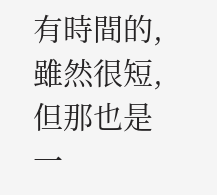有時間的,雖然很短,但那也是一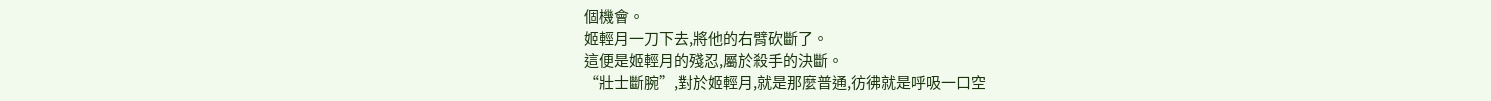個機會。
姬輕月一刀下去,將他的右臂砍斷了。
這便是姬輕月的殘忍,屬於殺手的決斷。
“壯士斷腕”,對於姬輕月,就是那麼普通,彷彿就是呼吸一口空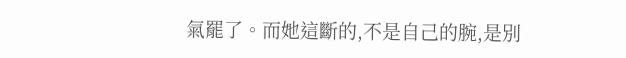氣罷了。而她這斷的,不是自己的腕,是別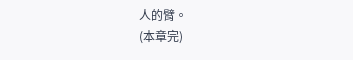人的臂。
(本章完)